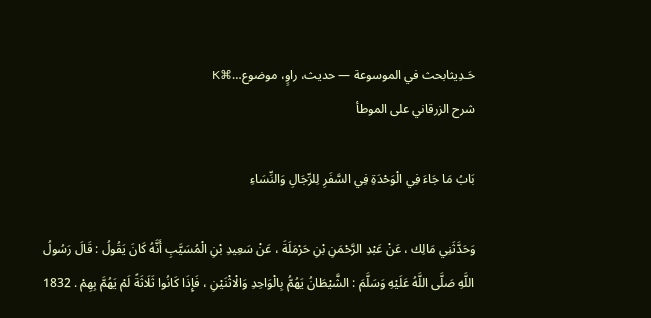حَـدِيثابحث في الموسوعة — حديث، راوٍ، موضوع…⌘K
شرح الزرقاني على الموطأ

بَابُ مَا جَاءَ فِي الْوَحْدَةِ فِي السَّفَرِ لِلرِّجَالِ وَالنِّسَاءِ

وَحَدَّثَنِي مَالِك ، عَنْ عَبْدِ الرَّحْمَنِ بْنِ حَرْمَلَةَ ، عَنْ سَعِيدِ بْنِ الْمُسَيَّبِ أَنَّهُ كَانَ يَقُولُ : قَالَ رَسُولُ اللَّهِ صَلَّى اللَّهُ عَلَيْهِ وَسَلَّمَ : الشَّيْطَانُ يَهُمُّ بِالْوَاحِدِ وَالْاثْنَيْنِ ، فَإِذَا كَانُوا ثَلَاثَةً لَمْ يَهُمَّ بِهِمْ . 1832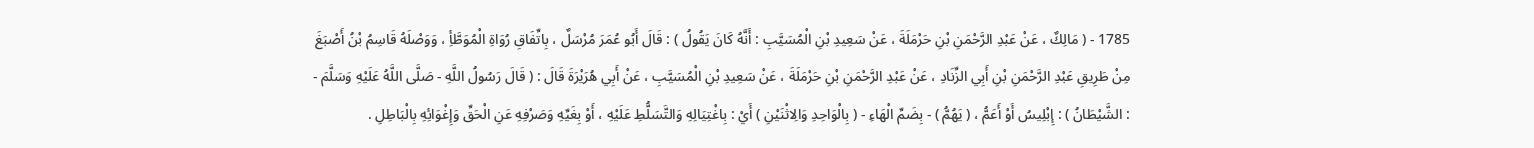1785 - ( مَالِكٌ ، عَنْ عَبْدِ الرَّحْمَنِ بْنِ حَرْمَلَةَ ، عَنْ سَعِيدِ بْنِ الْمُسَيَّبِ : أَنَّهُ كَانَ يَقُولُ ) : قَالَ أَبُو عُمَرَ مُرْسَلٌ ، بِاتِّفَاقِ رُوَاةِ الْمُوَطَّأِ ، وَوَصْلَهُ قَاسِمُ بْنُ أَصْبَغَ مِنْ طَرِيقِ عَبْدِ الرَّحْمَنِ بْنِ أَبِي الزِّنَادِ ، عَنْ عَبْدِ الرَّحْمَنِ بْنِ حَرْمَلَةَ ، عَنْ سَعِيدِ بْنِ الْمُسَيَّبِ ، عَنْ أَبِي هُرَيْرَةَ قَالَ : ( قَالَ رَسُولُ اللَّهِ - صَلَّى اللَّهُ عَلَيْهِ وَسَلَّمَ - : الشَّيْطَانُ ) : إِبْلِيسُ أَوْ أَعَمُّ ، ( يَهُمُّ ) - بِضَمِّ الْهَاءِ - ( بِالْوَاحِدِ وَالِاثْنَيْنِ ) أَيْ : بِاغْتِيَالِهِ وَالتَّسَلُّطِ عَلَيْهِ ، أَوْ بِغَيِّهِ وَصَرْفِهِ عَنِ الْحَقِّ وَإِغْوَائِهِ بِالْبَاطِلِ .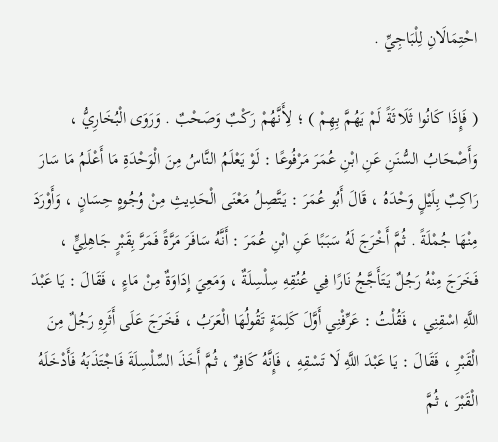احْتِمَالَانِ لِلْبَاجِيِّ .

( فَإِذَا كَانُوا ثَلَاثَةً لَمْ يَهُمَّ بِهِمْ ) ؛ لِأَنَّهُمْ رَكْبٌ وَصَحْبٌ . وَرَوَى الْبُخَارِيُّ ، وَأَصْحَابُ السُّنَنِ عَنِ ابْنِ عُمَرَ مَرْفُوعًا : لَوْ يَعْلَمُ النَّاسُ مِنَ الْوَحْدَةِ مَا أَعْلَمُ مَا سَارَ رَاكِبٌ بِلَيْلٍ وَحْدَهُ ، قَالَ أَبُو عُمَرَ : يَتَّصِلُ مَعْنَى الْحَدِيثِ مِنْ وُجُوهٍ حِسَانٍ ، وَأَوْرَدَ مِنْهَا جُمْلَةً . ثُمَّ أَخْرَجَ لَهُ سَبَبًا عَنِ ابْنِ عُمَرَ : أَنَّهُ سَافَرَ مَرَّةً فَمَرَّ بِقَبْرٍ جَاهِلِيٍّ ، فَخَرَجَ مِنْهُ رَجُلٌ يَتَأَجَّجُ نَارًا فِي عُنُقِهِ سِلْسِلَةٌ ، وَمَعِيَ إِدَاوَةٌ مِنْ مَاءٍ ، فَقَالَ : يَا عَبْدَ اللَّهِ اسْقِنِي ، فَقُلْتُ : عَرِّفْنِي أَوَّلَ كَلِمَةٍ تَقُولُهَا الْعَرَبُ ، فَخَرَجَ عَلَى أَثَرِهِ رَجُلٌ مِنَ الْقَبْرِ ، فَقَالَ : يَا عَبْدَ اللَّهِ لَا تَسْقِهِ ، فَإِنَّهُ كَافِرٌ ، ثُمَّ أَخَذَ السِّلْسِلَةَ فَاجْتَذَبَهُ فَأَدْخَلَهُ الْقَبْرَ ، ثُمَّ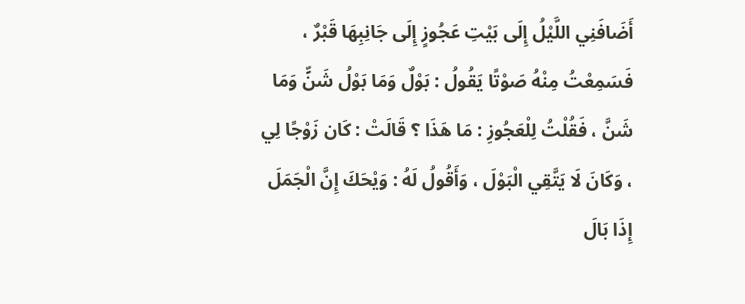أَضَافَنِي اللَّيْلُ إِلَى بَيْتِ عَجُوزٍ إِلَى جَانِبِهَا قَبْرٌ ، فَسَمِعْتُ مِنْهُ صَوْتًا يَقُولُ : بَوْلٌ وَمَا بَوْلُ شَنٍّ وَمَا شَنَّ ، فَقُلْتُ لِلْعَجُوزِ : مَا هَذَا ؟ قَالَتْ : كَان زَوْجًا لِي ، وَكَانَ لَا يَتَّقِي الْبَوْلَ ، وَأَقُولُ لَهُ : وَيْحَكَ إِنَّ الْجَمَلَ إِذَا بَالَ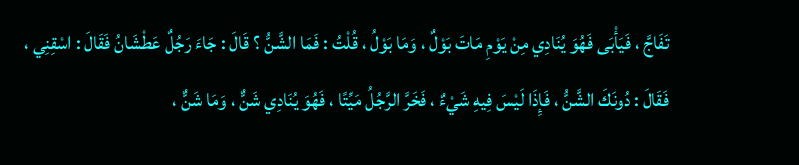تَفَاجَّ ، فَيَأْبَى فَهُوَ يُنَادِي مِنْ يَوْمِ مَاتَ بَوْلٌ ، وَمَا بَوْلُ ، قُلْتُ : فَمَا الشَّنُّ ؟ قَالَ : جَاءَ رَجُلٌ عَطْشَانُ فَقَالَ : اسْقِنِي ، فَقَالَ : دُونَكَ الشَّنُّ ، فَإِذَا لَيْسَ فِيهِ شَيْءٌ ، فَخَرَّ الرَّجُلُ مَيِّتًا ، فَهُوَ يُنَادِي شَنٌّ ، وَمَا شَنٌّ ،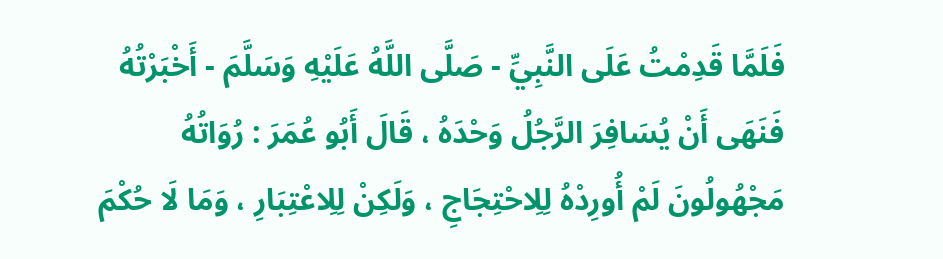فَلَمَّا قَدِمْتُ عَلَى النَّبِيِّ - صَلَّى اللَّهُ عَلَيْهِ وَسَلَّمَ - أَخْبَرْتُهُ فَنَهَى أَنْ يُسَافِرَ الرَّجُلُ وَحْدَهُ ، قَالَ أَبُو عُمَرَ : رُوَاتُهُ مَجْهُولُونَ لَمْ أُورِدْهُ لِلِاحْتِجَاجِ ، وَلَكِنْ لِلِاعْتِبَارِ ، وَمَا لَا حُكْمَ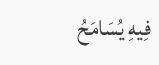فِيهِ يُسَامَحُ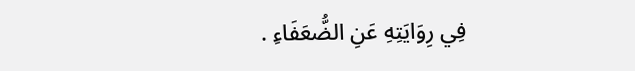فِي رِوَايَتِهِ عَنِ الضُّعَفَاءِ .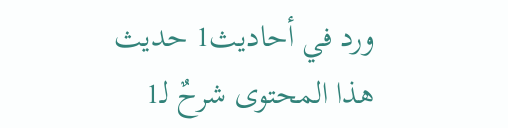ورد في أحاديث1 حديث
هذا المحتوى شرحٌ لـ1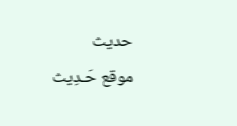حديث
موقع حَـدِيث